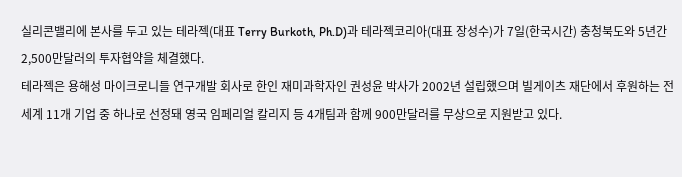실리콘밸리에 본사를 두고 있는 테라젝(대표 Terry Burkoth, Ph.D)과 테라젝코리아(대표 장성수)가 7일(한국시간) 충청북도와 5년간 2,500만달러의 투자협약을 체결했다.
테라젝은 용해성 마이크로니들 연구개발 회사로 한인 재미과학자인 권성윤 박사가 2002년 설립했으며 빌게이츠 재단에서 후원하는 전세계 11개 기업 중 하나로 선정돼 영국 임페리얼 칼리지 등 4개팀과 함께 900만달러를 무상으로 지원받고 있다.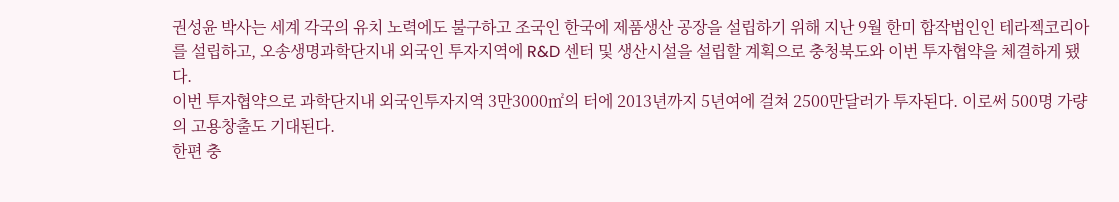권성윤 박사는 세계 각국의 유치 노력에도 불구하고 조국인 한국에 제품생산 공장을 설립하기 위해 지난 9월 한미 합작법인인 테라젝코리아를 설립하고, 오송생명과학단지내 외국인 투자지역에 R&D 센터 및 생산시설을 설립할 계획으로 충청북도와 이번 투자협약을 체결하게 됐다.
이번 투자협약으로 과학단지내 외국인투자지역 3만3000㎡의 터에 2013년까지 5년여에 걸쳐 2500만달러가 투자된다. 이로써 500명 가량의 고용창출도 기대된다.
한편 충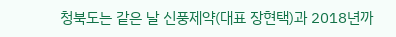청북도는 같은 날 신풍제약(대표 장현택)과 2018년까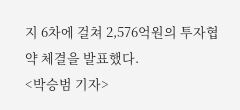지 6차에 걸쳐 2,576억원의 투자협약 체결을 발표했다.
<박승범 기자>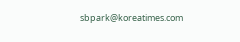sbpark@koreatimes.com